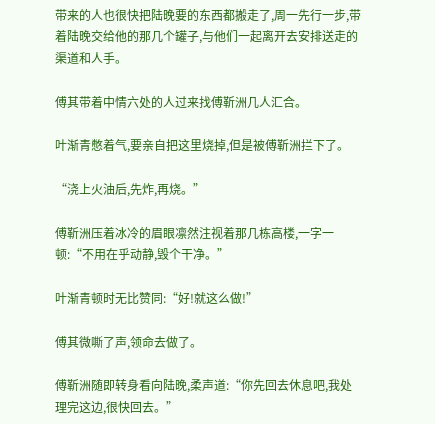带来的人也很快把陆晚要的东西都搬走了,周一先行一步,带着陆晚交给他的那几个罐子,与他们一起离开去安排送走的渠道和人手。

傅其带着中情六处的人过来找傅靳洲几人汇合。

叶渐青憋着气,要亲自把这里烧掉,但是被傅靳洲拦下了。

“浇上火油后,先炸,再烧。”

傅靳洲压着冰冷的眉眼凛然注视着那几栋高楼,一字一顿:“不用在乎动静,毁个干净。”

叶渐青顿时无比赞同:“好!就这么做!”

傅其微嘶了声,领命去做了。

傅靳洲随即转身看向陆晚,柔声道:“你先回去休息吧,我处理完这边,很快回去。”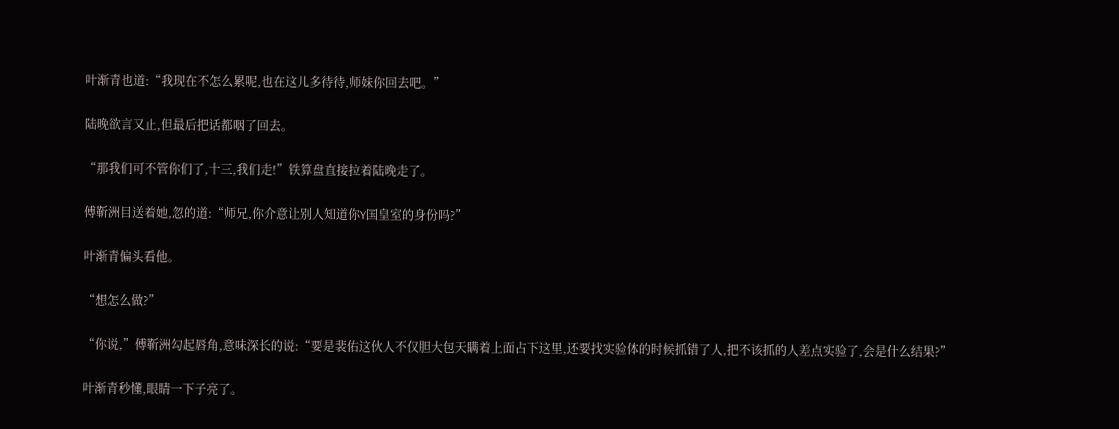叶渐青也道:“我现在不怎么累呢,也在这儿多待待,师妹你回去吧。”

陆晚欲言又止,但最后把话都咽了回去。

“那我们可不管你们了,十三,我们走!”铁算盘直接拉着陆晚走了。

傅靳洲目送着她,忽的道:“师兄,你介意让别人知道你Y国皇室的身份吗?”

叶渐青偏头看他。

“想怎么做?”

“你说,”傅靳洲勾起唇角,意味深长的说:“要是裴佑这伙人不仅胆大包天瞒着上面占下这里,还要找实验体的时候抓错了人,把不该抓的人差点实验了,会是什么结果?”

叶渐青秒懂,眼睛一下子亮了。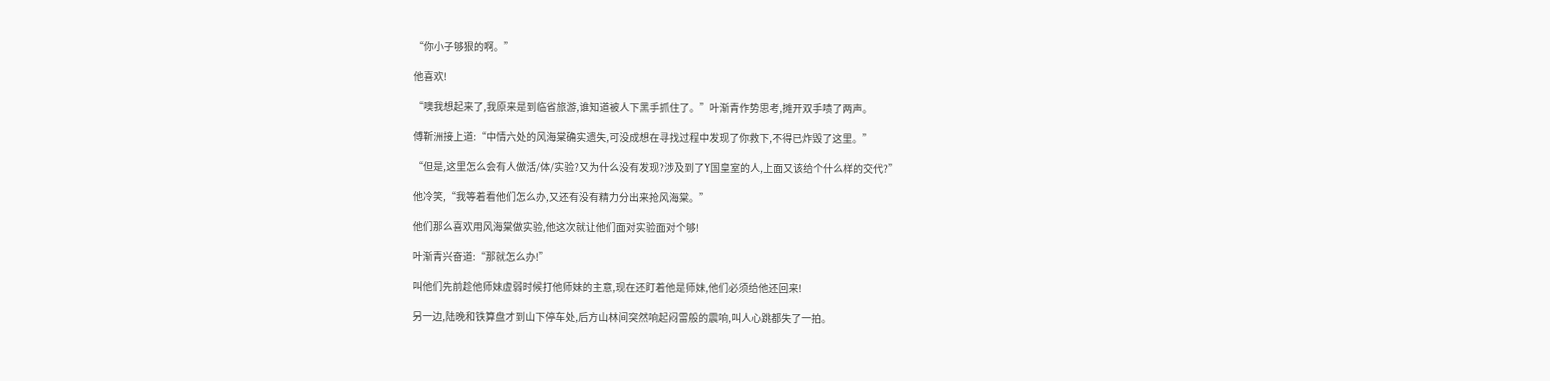“你小子够狠的啊。”

他喜欢!

“噢我想起来了,我原来是到临省旅游,谁知道被人下黑手抓住了。”叶渐青作势思考,摊开双手啧了两声。

傅靳洲接上道:“中情六处的风海棠确实遗失,可没成想在寻找过程中发现了你救下,不得已炸毁了这里。”

“但是,这里怎么会有人做活/体/实验?又为什么没有发现?涉及到了Y国皇室的人,上面又该给个什么样的交代?”

他冷笑,“我等着看他们怎么办,又还有没有精力分出来抢风海棠。”

他们那么喜欢用风海棠做实验,他这次就让他们面对实验面对个够!

叶渐青兴奋道:“那就怎么办!”

叫他们先前趁他师妹虚弱时候打他师妹的主意,现在还盯着他是师妹,他们必须给他还回来!

另一边,陆晚和铁算盘才到山下停车处,后方山林间突然响起闷雷般的震响,叫人心跳都失了一拍。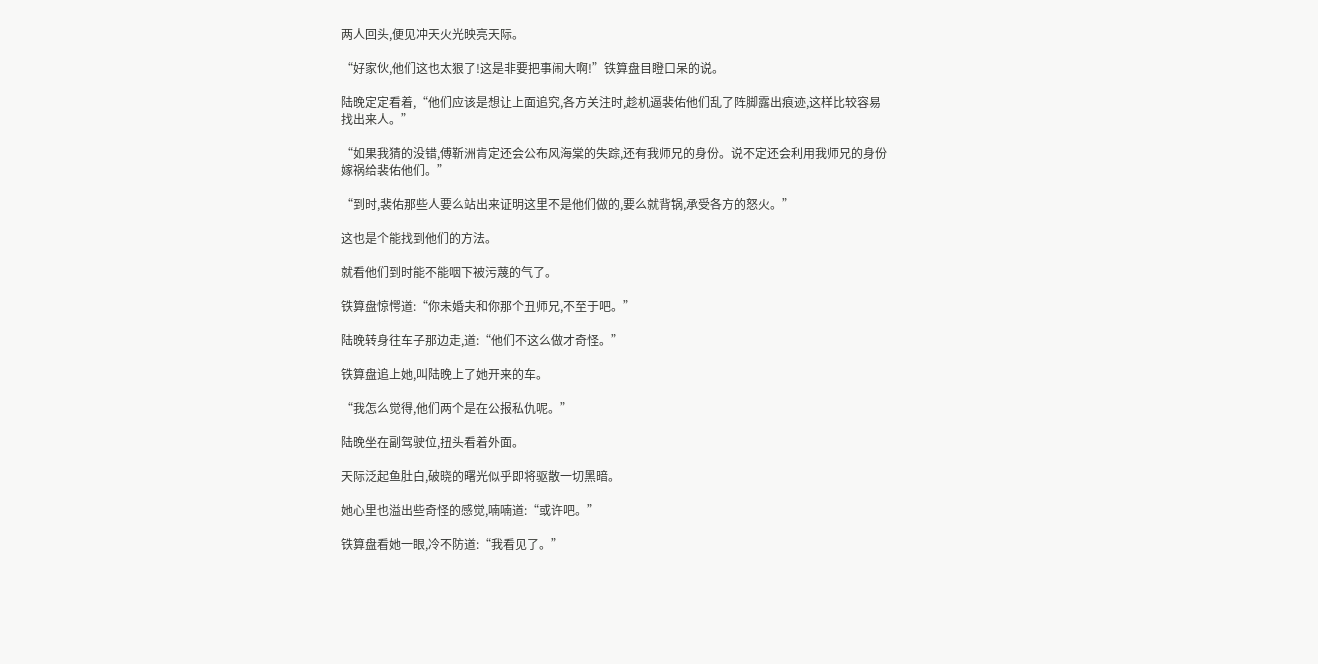两人回头,便见冲天火光映亮天际。

“好家伙,他们这也太狠了!这是非要把事闹大啊!”铁算盘目瞪口呆的说。

陆晚定定看着,“他们应该是想让上面追究,各方关注时,趁机逼裴佑他们乱了阵脚露出痕迹,这样比较容易找出来人。”

“如果我猜的没错,傅靳洲肯定还会公布风海棠的失踪,还有我师兄的身份。说不定还会利用我师兄的身份嫁祸给裴佑他们。”

“到时,裴佑那些人要么站出来证明这里不是他们做的,要么就背锅,承受各方的怒火。”

这也是个能找到他们的方法。

就看他们到时能不能咽下被污蔑的气了。

铁算盘惊愕道:“你未婚夫和你那个丑师兄,不至于吧。”

陆晚转身往车子那边走,道:“他们不这么做才奇怪。”

铁算盘追上她,叫陆晚上了她开来的车。

“我怎么觉得,他们两个是在公报私仇呢。”

陆晚坐在副驾驶位,扭头看着外面。

天际泛起鱼肚白,破晓的曙光似乎即将驱散一切黑暗。

她心里也溢出些奇怪的感觉,喃喃道:“或许吧。”

铁算盘看她一眼,冷不防道:“我看见了。”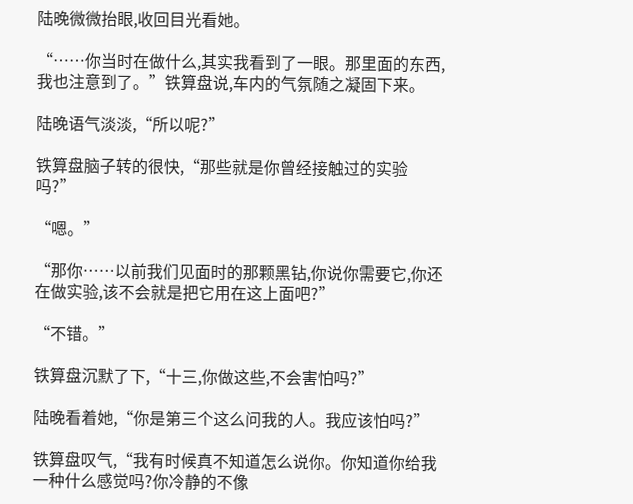陆晚微微抬眼,收回目光看她。

“……你当时在做什么,其实我看到了一眼。那里面的东西,我也注意到了。”铁算盘说,车内的气氛随之凝固下来。

陆晚语气淡淡,“所以呢?”

铁算盘脑子转的很快,“那些就是你曾经接触过的实验吗?”

“嗯。”

“那你……以前我们见面时的那颗黑钻,你说你需要它,你还在做实验,该不会就是把它用在这上面吧?”

“不错。”

铁算盘沉默了下,“十三,你做这些,不会害怕吗?”

陆晚看着她,“你是第三个这么问我的人。我应该怕吗?”

铁算盘叹气,“我有时候真不知道怎么说你。你知道你给我一种什么感觉吗?你冷静的不像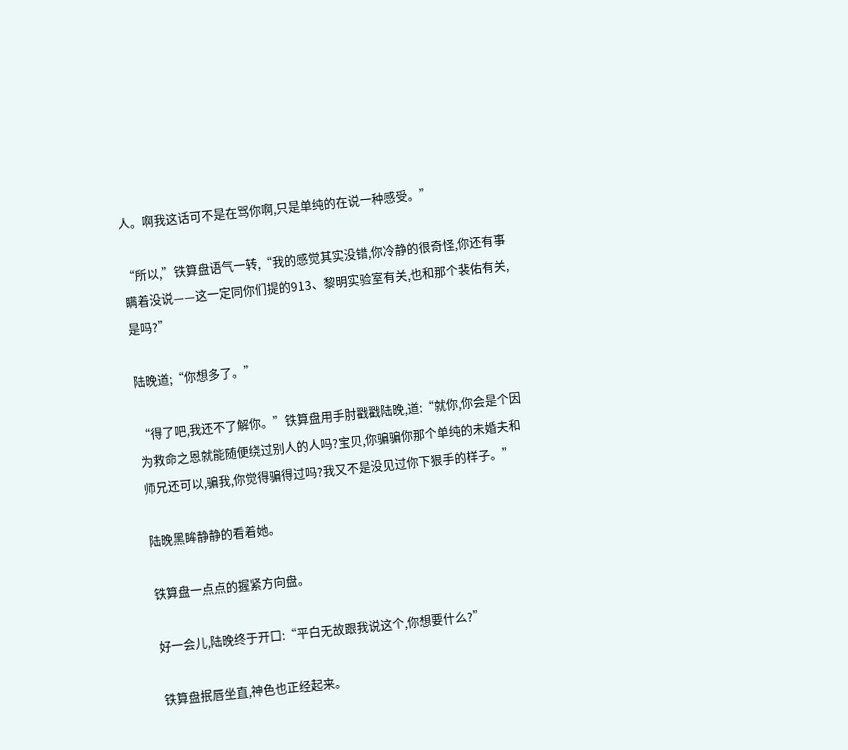人。啊我这话可不是在骂你啊,只是单纯的在说一种感受。”

“所以,”铁算盘语气一转,“我的感觉其实没错,你冷静的很奇怪,你还有事瞒着没说——这一定同你们提的913、黎明实验室有关,也和那个裴佑有关,是吗?”

陆晚道;“你想多了。”

“得了吧,我还不了解你。”铁算盘用手肘戳戳陆晚,道:“就你,你会是个因为救命之恩就能随便绕过别人的人吗?宝贝,你骗骗你那个单纯的未婚夫和师兄还可以,骗我,你觉得骗得过吗?我又不是没见过你下狠手的样子。”

陆晚黑眸静静的看着她。

铁算盘一点点的握紧方向盘。

好一会儿,陆晚终于开口:“平白无故跟我说这个,你想要什么?”

铁算盘抿唇坐直,神色也正经起来。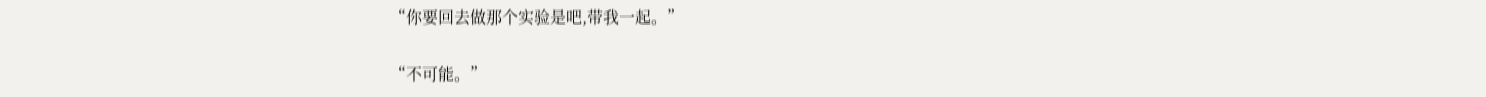“你要回去做那个实验是吧,带我一起。”

“不可能。”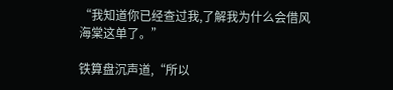“我知道你已经查过我,了解我为什么会借风海棠这单了。”

铁算盘沉声道,“所以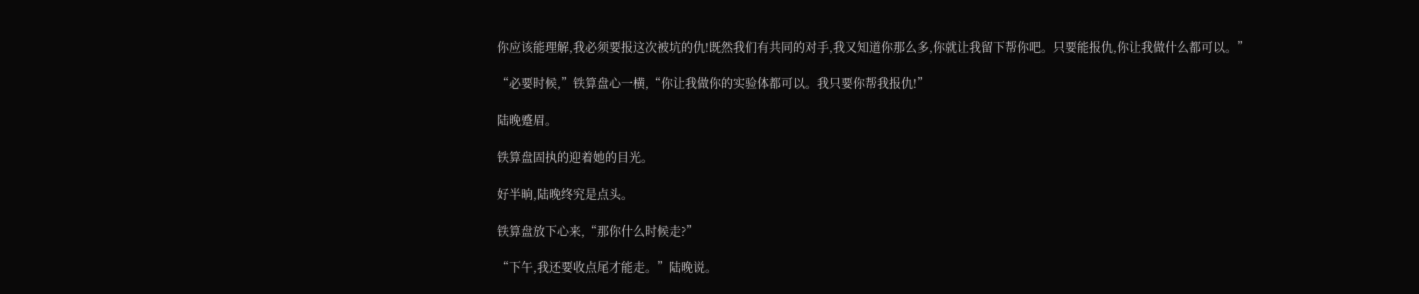你应该能理解,我必须要报这次被坑的仇!既然我们有共同的对手,我又知道你那么多,你就让我留下帮你吧。只要能报仇,你让我做什么都可以。”

“必要时候,”铁算盘心一横,“你让我做你的实验体都可以。我只要你帮我报仇!”

陆晚蹙眉。

铁算盘固执的迎着她的目光。

好半晌,陆晚终究是点头。

铁算盘放下心来,“那你什么时候走?”

“下午,我还要收点尾才能走。”陆晚说。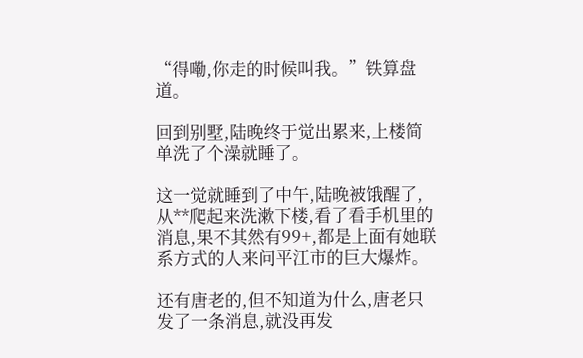“得嘞,你走的时候叫我。”铁算盘道。

回到别墅,陆晚终于觉出累来,上楼简单洗了个澡就睡了。

这一觉就睡到了中午,陆晚被饿醒了,从**爬起来洗漱下楼,看了看手机里的消息,果不其然有99+,都是上面有她联系方式的人来问平江市的巨大爆炸。

还有唐老的,但不知道为什么,唐老只发了一条消息,就没再发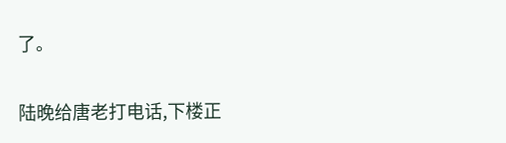了。

陆晚给唐老打电话,下楼正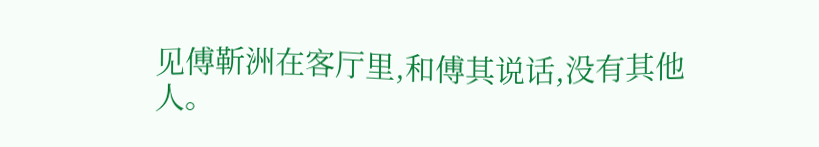见傅靳洲在客厅里,和傅其说话,没有其他人。